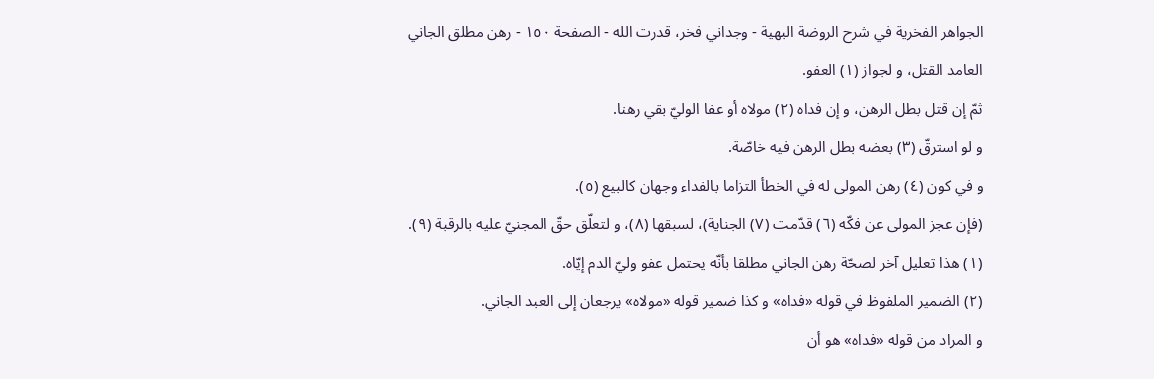الجواهر الفخرية في شرح الروضة البهية - وجداني فخر، قدرت الله - الصفحة ١٥٠ - رهن مطلق الجاني
العامد القتل، و لجواز (١) العفو.
ثمّ إن قتل بطل الرهن، و إن فداه (٢) مولاه أو عفا الوليّ بقي رهنا.
و لو استرقّ (٣) بعضه بطل الرهن فيه خاصّة.
و في كون (٤) رهن المولى له في الخطأ التزاما بالفداء وجهان كالبيع (٥).
(فإن عجز المولى عن فكّه (٦) قدّمت (٧) الجناية)، لسبقها (٨)، و لتعلّق حقّ المجنيّ عليه بالرقبة (٩).
(١) هذا تعليل آخر لصحّة رهن الجاني مطلقا بأنّه يحتمل عفو وليّ الدم إيّاه.
(٢) الضمير الملفوظ في قوله «فداه» و كذا ضمير قوله «مولاه» يرجعان إلى العبد الجاني.
و المراد من قوله «فداه» هو أن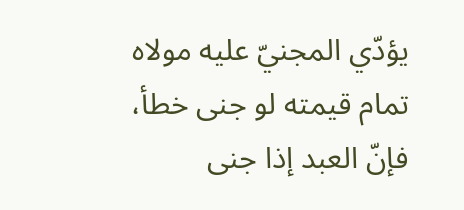يؤدّي المجنيّ عليه مولاه تمام قيمته لو جنى خطأ، فإنّ العبد إذا جنى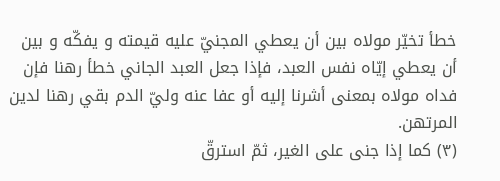خطأ تخيّر مولاه بين أن يعطي المجنيّ عليه قيمته و يفكّه و بين أن يعطي إيّاه نفس العبد، فإذا جعل العبد الجاني خطأ رهنا فإن فداه مولاه بمعنى أشرنا إليه أو عفا عنه وليّ الدم بقي رهنا لدين المرتهن.
(٣) كما إذا جنى على الغير، ثمّ استرقّ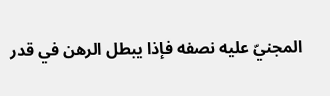المجنيّ عليه نصفه فإذا يبطل الرهن في قدر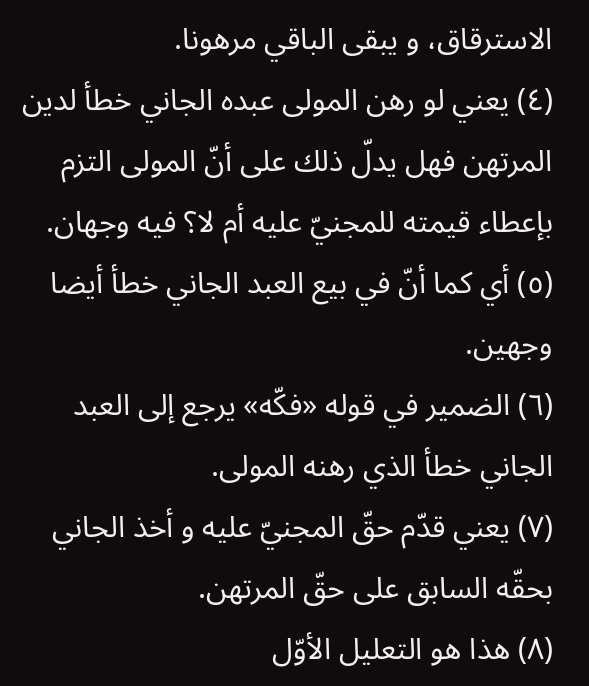الاسترقاق، و يبقى الباقي مرهونا.
(٤) يعني لو رهن المولى عبده الجاني خطأ لدين المرتهن فهل يدلّ ذلك على أنّ المولى التزم بإعطاء قيمته للمجنيّ عليه أم لا؟ فيه وجهان.
(٥) أي كما أنّ في بيع العبد الجاني خطأ أيضا وجهين.
(٦) الضمير في قوله «فكّه» يرجع إلى العبد الجاني خطأ الذي رهنه المولى.
(٧) يعني قدّم حقّ المجنيّ عليه و أخذ الجاني بحقّه السابق على حقّ المرتهن.
(٨) هذا هو التعليل الأوّل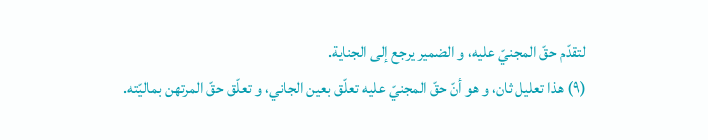لتقدّم حقّ المجنيّ عليه، و الضمير يرجع إلى الجناية.
(٩) هذا تعليل ثان، و هو أنّ حقّ المجنيّ عليه تعلّق بعين الجاني، و تعلّق حقّ المرتهن بماليّته.